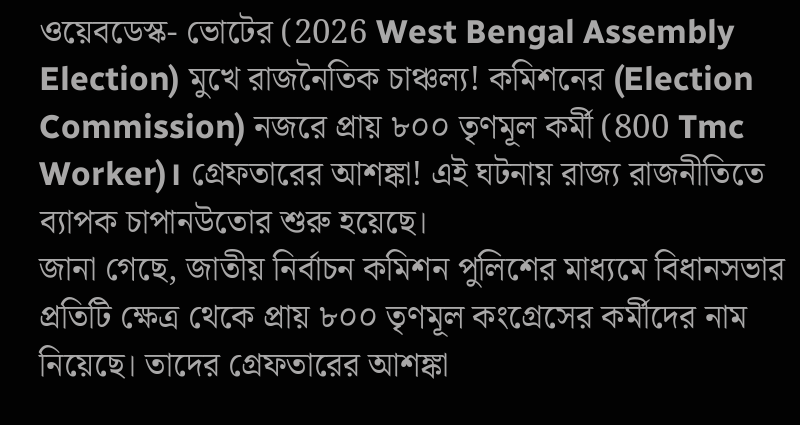ওয়েবডেস্ক- ভোটের (2026 West Bengal Assembly Election) মুখে রাজনৈতিক চাঞ্চল্য! কমিশনের (Election Commission) নজরে প্রায় ৮০০ তৃণমূল কর্মী (800 Tmc Worker)। গ্রেফতারের আশঙ্কা! এই ঘটনায় রাজ্য রাজনীতিতে ব্যাপক চাপানউতোর শুরু হয়েছে।
জানা গেছে, জাতীয় নির্বাচন কমিশন পুলিশের মাধ্যমে বিধানসভার প্রতিটি ক্ষেত্র থেকে প্রায় ৮০০ তৃণমূল কংগ্রেসের কর্মীদের নাম নিয়েছে। তাদের গ্রেফতারের আশঙ্কা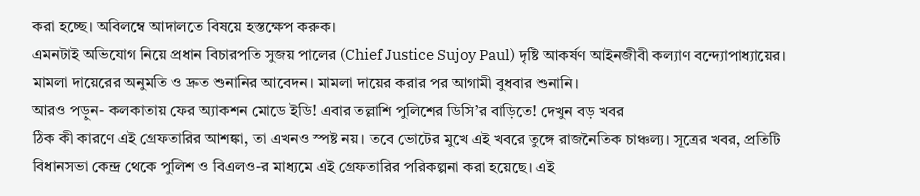করা হচ্ছে। অবিলম্বে আদালতে বিষয়ে হস্তক্ষেপ করুক।
এমনটাই অভিযোগ নিয়ে প্রধান বিচারপতি সুজয় পালের (Chief Justice Sujoy Paul) দৃষ্টি আকর্ষণ আইনজীবী কল্যাণ বন্দ্যোপাধ্যায়ের। মামলা দায়েরের অনুমতি ও দ্রুত শুনানির আবেদন। মামলা দায়ের করার পর আগামী বুধবার শুনানি।
আরও পড়ুন- কলকাতায় ফের অ্যাকশন মোডে ইডি! এবার তল্লাশি পুলিশের ডিসি’র বাড়িতে! দেখুন বড় খবর
ঠিক কী কারণে এই গ্রেফতারির আশঙ্কা, তা এখনও স্পষ্ট নয়। তবে ভোটের মুখে এই খবরে তুঙ্গে রাজনৈতিক চাঞ্চল্য। সূত্রের খবর, প্রতিটি বিধানসভা কেন্দ্র থেকে পুলিশ ও বিএলও-র মাধ্যমে এই গ্রেফতারির পরিকল্পনা করা হয়েছে। এই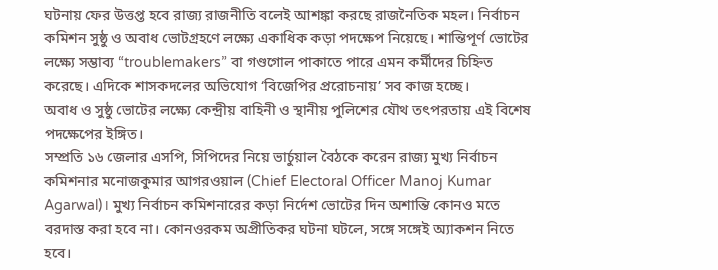ঘটনায় ফের উত্তপ্ত হবে রাজ্য রাজনীতি বলেই আশঙ্কা করছে রাজনৈতিক মহল। নির্বাচন কমিশন সুষ্ঠু ও অবাধ ভোটগ্রহণে লক্ষ্যে একাধিক কড়া পদক্ষেপ নিয়েছে। শান্তিপূর্ণ ভোটের লক্ষ্যে সম্ভাব্য “troublemakers” বা গণ্ডগোল পাকাতে পারে এমন কর্মীদের চিহ্নিত করেছে। এদিকে শাসকদলের অভিযোগ ‘বিজেপির প্ররোচনায়’ সব কাজ হচ্ছে।
অবাধ ও সুষ্ঠু ভোটের লক্ষ্যে কেন্দ্রীয় বাহিনী ও স্থানীয় পুলিশের যৌথ তৎপরতায় এই বিশেষ পদক্ষেপের ইঙ্গিত।
সম্প্রতি ১৬ জেলার এসপি, সিপিদের নিয়ে ভার্চুয়াল বৈঠকে করেন রাজ্য মুখ্য নির্বাচন কমিশনার মনোজকুমার আগরওয়াল (Chief Electoral Officer Manoj Kumar Agarwal)। মুখ্য নির্বাচন কমিশনারের কড়া নির্দেশ ভোটের দিন অশান্তি কোনও মতে বরদাস্ত করা হবে না। কোনওরকম অপ্রীতিকর ঘটনা ঘটলে, সঙ্গে সঙ্গেই অ্যাকশন নিতে হবে।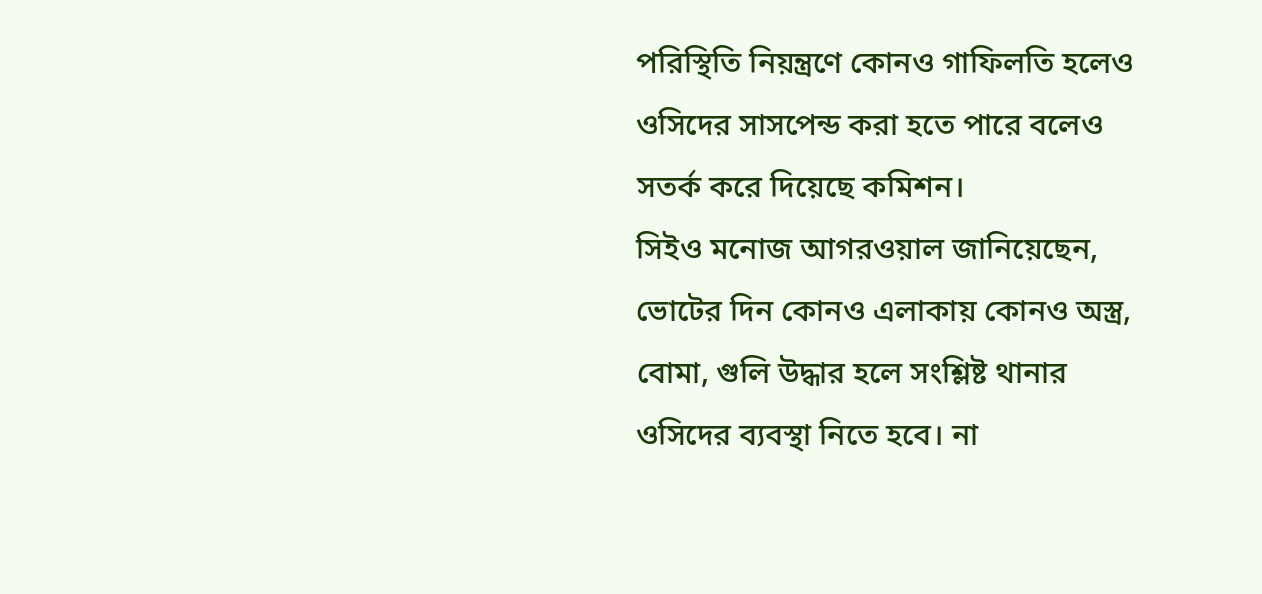পরিস্থিতি নিয়ন্ত্রণে কোনও গাফিলতি হলেও ওসিদের সাসপেন্ড করা হতে পারে বলেও সতর্ক করে দিয়েছে কমিশন।
সিইও মনোজ আগরওয়াল জানিয়েছেন, ভোটের দিন কোনও এলাকায় কোনও অস্ত্র, বোমা, গুলি উদ্ধার হলে সংশ্লিষ্ট থানার ওসিদের ব্যবস্থা নিতে হবে। না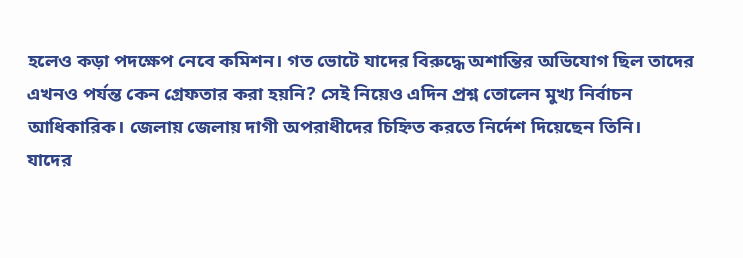হলেও কড়া পদক্ষেপ নেবে কমিশন। গত ভোটে যাদের বিরুদ্ধে অশান্তির অভিযোগ ছিল তাদের এখনও পর্যন্ত কেন গ্রেফতার করা হয়নি? সেই নিয়েও এদিন প্রশ্ন তোলেন মুখ্য নির্বাচন আধিকারিক। জেলায় জেলায় দাগী অপরাধীদের চিহ্নিত করতে নির্দেশ দিয়েছেন তিনি।
যাদের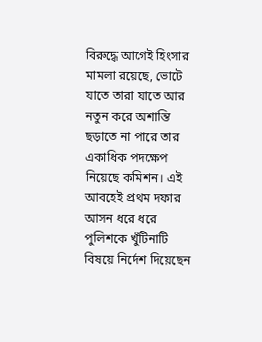বিরুদ্ধে আগেই হিংসার মামলা রয়েছে, ভোটে যাতে তারা যাতে আর নতুন করে অশান্তি ছড়াতে না পারে তার একাধিক পদক্ষেপ নিয়েছে কমিশন। এই আবহেই প্রথম দফার আসন ধরে ধরে পুলিশকে খুঁটিনাটি বিষয়ে নির্দেশ দিয়েছেন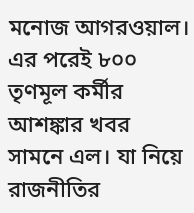মনোজ আগরওয়াল। এর পরেই ৮০০ তৃণমূল কর্মীর আশঙ্কার খবর সামনে এল। যা নিয়ে রাজনীতির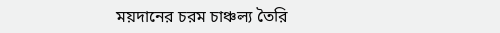ময়দানের চরম চাঞ্চল্য তৈরি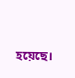হয়েছে।